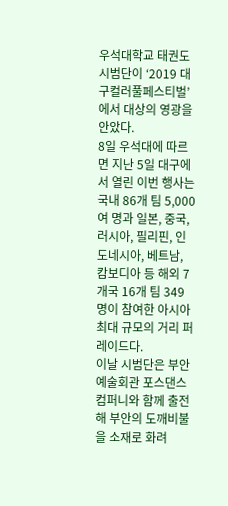우석대학교 태권도시범단이 ‘2019 대구컬러풀페스티벌’에서 대상의 영광을 안았다.
8일 우석대에 따르면 지난 5일 대구에서 열린 이번 행사는 국내 86개 팀 5,000여 명과 일본, 중국, 러시아, 필리핀, 인도네시아, 베트남, 캄보디아 등 해외 7개국 16개 팀 349명이 참여한 아시아 최대 규모의 거리 퍼레이드다.
이날 시범단은 부안예술회관 포스댄스컴퍼니와 함께 출전해 부안의 도깨비불을 소재로 화려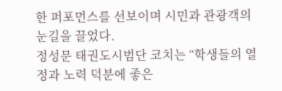한 퍼포먼스를 선보이며 시민과 관광객의 눈길을 끌었다.
정성문 태권도시범단 코치는 “학생들의 열정과 노력 덕분에 좋은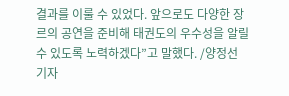결과를 이룰 수 있었다. 앞으로도 다양한 장르의 공연을 준비해 태권도의 우수성을 알릴 수 있도록 노력하겠다”고 말했다. /양정선 기자